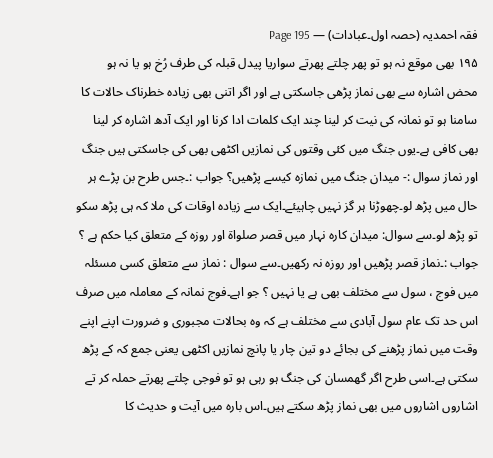فقہ احمدیہ (حصہ اول۔عبادات) — Page 195
۱۹۵ بھی موقع نہ ہو تو پھر چلتے پھرتے سواریا پیدل قبلہ کی طرف رُخ ہو یا نہ ہو محض اشارہ سے بھی نماز پڑھی جاسکتی ہے اور اگر اتنی بھی زیادہ خطرناک حالات کا سامنا ہو تو نمانہ کی نیت کر لینا چند ایک کلمات ادا کرنا اور ایک آدھ اشارہ کر لینا بھی کافی ہے۔یوں جنگ میں کئی وقتوں کی نمازیں اکٹھی بھی کی جاسکتی ہیں جنگ اور نماز سوال :- میدان جنگ میں نمازہ کیسے پڑھیں؟ جواب :۔جس طرح بن پڑے ہر حال میں پڑھ لو۔چھوڑنا ہر گز نہیں چاہیئے۔ایک سے زیادہ اوقات کی ملا کہ ہی پڑھ سکو تو پڑھ لو۔سے سوال: میدان کارہ نہار میں قصر صلواۃ اور روزہ کے متعلق کیا حکم ہے ؟ جواب :۔نماز قصر پڑھیں اور روزہ نہ رکھیں۔سے سوال : نماز سے متعلق کسی مسئلہ میں فوج ، سول سے مختلف بھی ہے یا نہیں ؟ جو اہے۔فوج نمانہ کے معاملہ میں صرف اس حد تک عام سول آبادی سے مختلف ہے کہ وہ بحالات مجبوری و ضرورت اپنے اپنے وقت میں نماز پڑھنے کی بجائے دو تین چار یا پانچ نمازیں اکٹھی یعنی جمع کہ کے پڑھ سکتی ہے۔اسی طرح اگر گھمسان کی جنگ ہو رہی ہو تو فوجی چلتے پھرتے حملہ کر تے اشاروں اشاروں میں بھی نماز پڑھ سکتے ہیں۔اس بارہ میں آیت و حدیث کا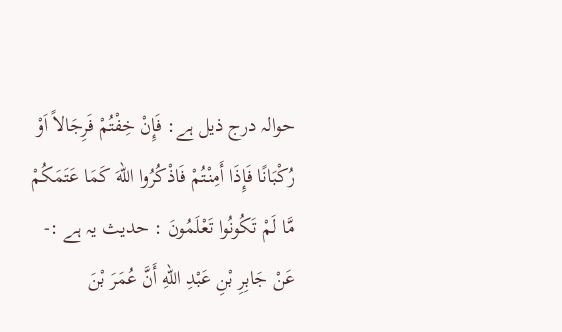حوالہ درج ذیل ہے: فَإِنْ خِفْتُمْ فَرِجَالاً اَوْ رُكْبَانًا فَإِذَا أَمِنْتُمْ فَاذْكُرُوا اللهَ كَمَا عَتَمَكُمْ مَّا لَمْ تَكُونُوا تَعْلَمُونَ : حدیث یہ ہے :- عَنْ جَابِرِ بْنِ عَبْدِ اللهِ أَنَّ عُمَرَ بْنَ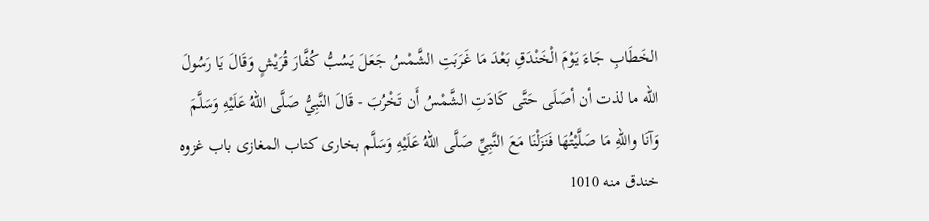الخَطَابِ جَاءَ يَوْمَ الْخَنْدَقِ بَعْدَ مَا غَرَبَتِ الشَّمْسُ جَعَلَ يَسُبُّ كُفَّارَ قُرَيْشٍ وَقَالَ يَا رَسُولَ الله ما لذت أن أصَلَى حَتَّى كَادَتِ الشَّمْسُ أَن تَخْرُبَ - قَالَ النَّبِيُّ صَلَّى اللهُ عَلَيْهِ وَسَلَّمَ وَآنَا واللهِ مَا صَلَّيْتُهَا فَنَزَلْنَا مَعَ النَّبِيِّ صَلَّى اللهُ عَلَيْهِ وَسَلَّم بخاری کتاب المغازی باب غزوه خندق منه 1010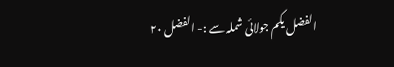الفضل یکم جولائی شملہ سے :- الفضل ۲۰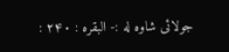جولائی شاوه له :- البقره : ۲۴۰ :